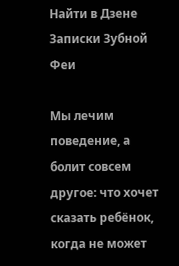Найти в Дзене
Записки Зубной Феи

Мы лечим поведение, а болит совсем другое: что хочет сказать ребёнок, когда не может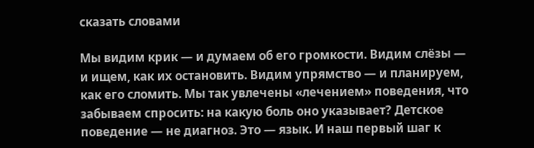сказать словами

Мы видим крик — и думаем об его громкости. Видим слёзы — и ищем, как их остановить. Видим упрямство — и планируем, как его сломить. Мы так увлечены «лечением» поведения, что забываем спросить: на какую боль оно указывает? Детское поведение — не диагноз. Это — язык. И наш первый шаг к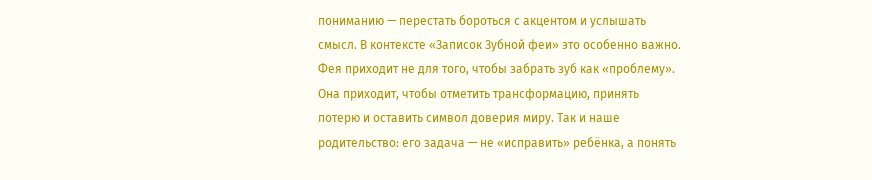пониманию — перестать бороться с акцентом и услышать смысл. В контексте «Записок Зубной феи» это особенно важно. Фея приходит не для того, чтобы забрать зуб как «проблему». Она приходит, чтобы отметить трансформацию, принять потерю и оставить символ доверия миру. Так и наше родительство: его задача — не «исправить» ребёнка, а понять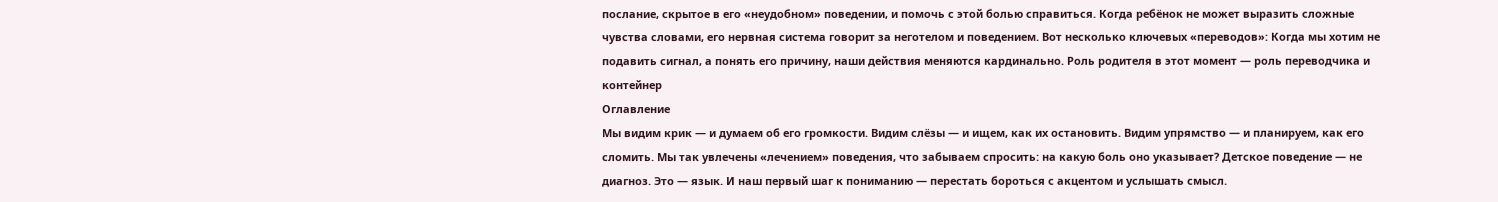послание, скрытое в его «неудобном» поведении, и помочь с этой болью справиться. Когда ребёнок не может выразить сложные чувства словами, его нервная система говорит за неготелом и поведением. Вот несколько ключевых «переводов»: Когда мы хотим не подавить сигнал, а понять его причину, наши действия меняются кардинально. Роль родителя в этот момент — роль переводчика и контейнер
Оглавление
Мы видим крик — и думаем об его громкости. Видим слёзы — и ищем, как их остановить. Видим упрямство — и планируем, как его сломить. Мы так увлечены «лечением» поведения, что забываем спросить: на какую боль оно указывает? Детское поведение — не диагноз. Это — язык. И наш первый шаг к пониманию — перестать бороться с акцентом и услышать смысл.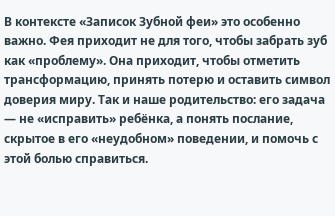В контексте «Записок Зубной феи» это особенно важно. Фея приходит не для того, чтобы забрать зуб как «проблему». Она приходит, чтобы отметить трансформацию, принять потерю и оставить символ доверия миру. Так и наше родительство: его задача — не «исправить» ребёнка, а понять послание, скрытое в его «неудобном» поведении, и помочь с этой болью справиться.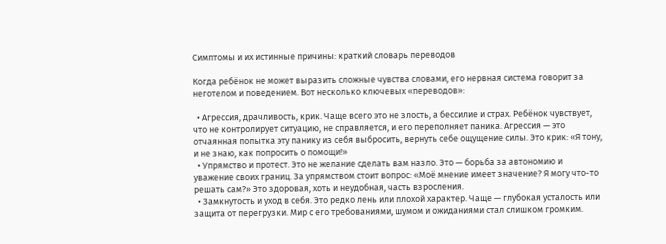Симптомы и их истинные причины: краткий словарь переводов

Когда ребёнок не может выразить сложные чувства словами, его нервная система говорит за неготелом и поведением. Вот несколько ключевых «переводов»:

  • Агрессия, драчливость, крик. Чаще всего это не злость, а бессилие и страх. Ребёнок чувствует, что не контролирует ситуацию, не справляется, и его переполняет паника. Агрессия — это отчаянная попытка эту панику из себя выбросить, вернуть себе ощущение силы. Это крик: «Я тону, и не знаю, как попросить о помощи!»
  • Упрямство и протест. Это не желание сделать вам назло. Это — борьба за автономию и уважение своих границ. За упрямством стоит вопрос: «Моё мнение имеет значение? Я могу что-то решать сам?» Это здоровая, хоть и неудобная, часть взросления.
  • Замкнутость и уход в себя. Это редко лень или плохой характер. Чаще — глубокая усталость или защита от перегрузки. Мир с его требованиями, шумом и ожиданиями стал слишком громким.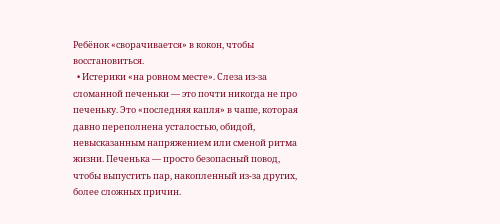Ребёнок «сворачивается» в кокон, чтобы восстановиться.
  • Истерики «на ровном месте». Слеза из-за сломанной печеньки — это почти никогда не про печеньку. Это «последняя капля» в чаше, которая давно переполнена усталостью, обидой, невысказанным напряжением или сменой ритма жизни. Печенька — просто безопасный повод, чтобы выпустить пар, накопленный из-за других, более сложных причин.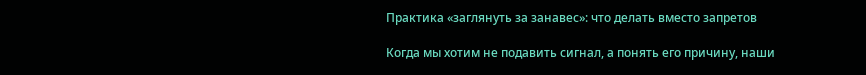Практика «заглянуть за занавес»: что делать вместо запретов

Когда мы хотим не подавить сигнал, а понять его причину, наши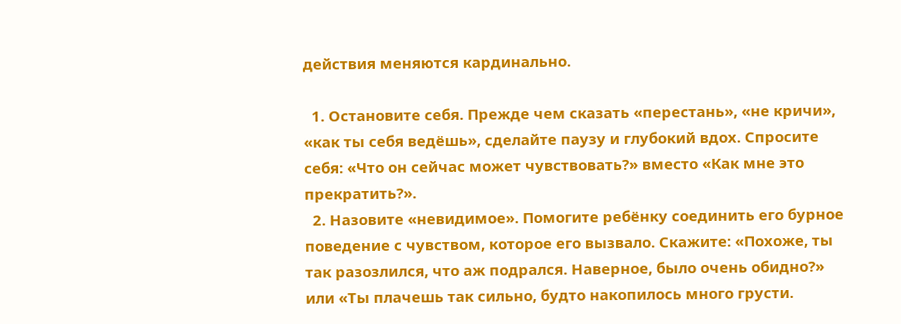действия меняются кардинально.

  1. Остановите себя. Прежде чем сказать «перестань», «не кричи», «как ты себя ведёшь», сделайте паузу и глубокий вдох. Спросите себя: «Что он сейчас может чувствовать?» вместо «Как мне это прекратить?».
  2. Назовите «невидимое». Помогите ребёнку соединить его бурное поведение с чувством, которое его вызвало. Скажите: «Похоже, ты так разозлился, что аж подрался. Наверное, было очень обидно?» или «Ты плачешь так сильно, будто накопилось много грусти.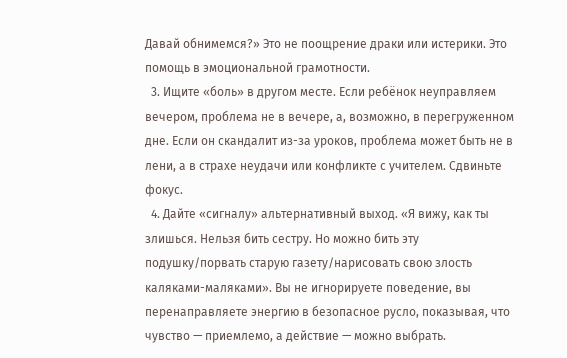Давай обнимемся?» Это не поощрение драки или истерики. Это помощь в эмоциональной грамотности.
  3. Ищите «боль» в другом месте. Если ребёнок неуправляем вечером, проблема не в вечере, а, возможно, в перегруженном дне. Если он скандалит из-за уроков, проблема может быть не в лени, а в страхе неудачи или конфликте с учителем. Сдвиньте фокус.
  4. Дайте «сигналу» альтернативный выход. «Я вижу, как ты злишься. Нельзя бить сестру. Но можно бить эту подушку/порвать старую газету/нарисовать свою злость каляками-маляками». Вы не игнорируете поведение, вы перенаправляете энергию в безопасное русло, показывая, что чувство — приемлемо, а действие — можно выбрать.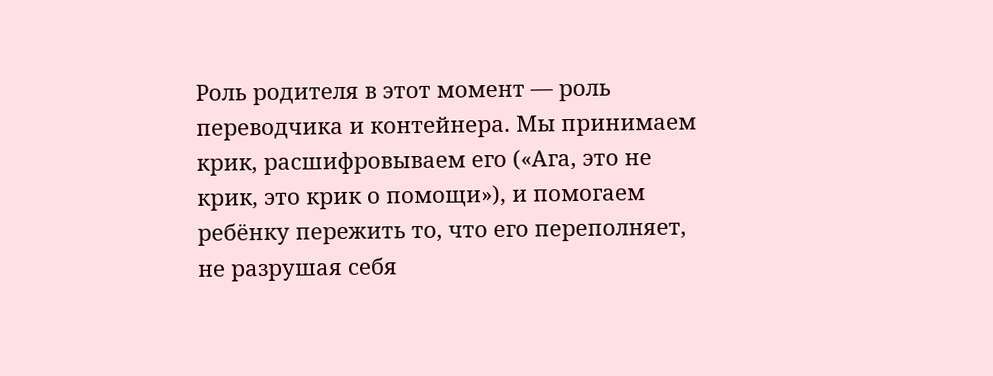Роль родителя в этот момент — роль переводчика и контейнера. Мы принимаем крик, расшифровываем его («Ага, это не крик, это крик о помощи»), и помогаем ребёнку пережить то, что его переполняет, не разрушая себя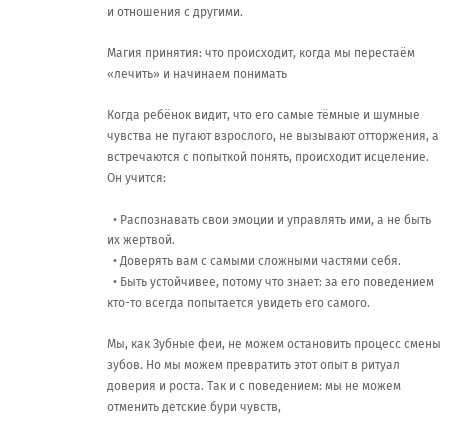и отношения с другими.

Магия принятия: что происходит, когда мы перестаём «лечить» и начинаем понимать

Когда ребёнок видит, что его самые тёмные и шумные чувства не пугают взрослого, не вызывают отторжения, а встречаются с попыткой понять, происходит исцеление. Он учится:

  • Распознавать свои эмоции и управлять ими, а не быть их жертвой.
  • Доверять вам с самыми сложными частями себя.
  • Быть устойчивее, потому что знает: за его поведением кто-то всегда попытается увидеть его самого.

Мы, как Зубные феи, не можем остановить процесс смены зубов. Но мы можем превратить этот опыт в ритуал доверия и роста. Так и с поведением: мы не можем отменить детские бури чувств,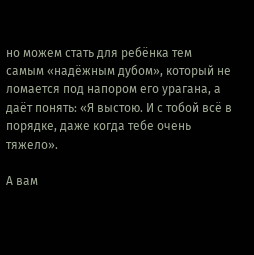но можем стать для ребёнка тем самым «надёжным дубом», который не ломается под напором его урагана, а даёт понять: «Я выстою. И с тобой всё в порядке, даже когда тебе очень тяжело».

А вам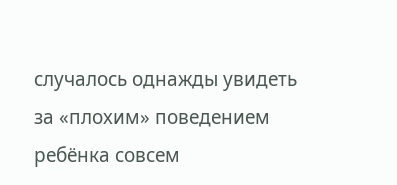случалось однажды увидеть за «плохим» поведением ребёнка совсем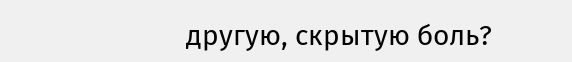другую, скрытую боль?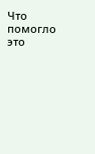Что помогло это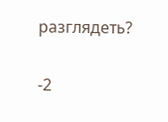разглядеть?

-2